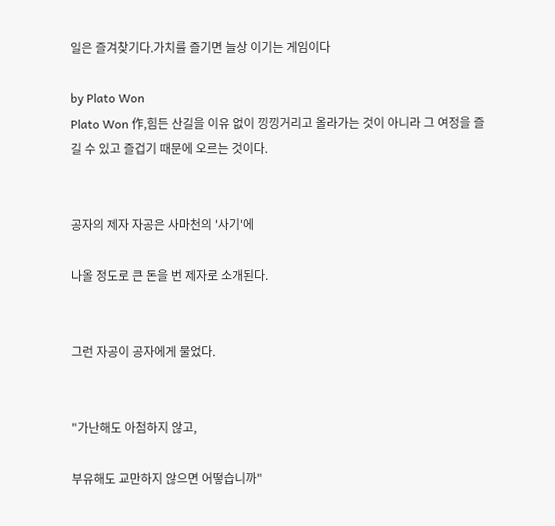일은 즐겨찾기다.가치를 즐기면 늘상 이기는 게임이다

by Plato Won
Plato Won 作,힘든 산길을 이유 없이 낑낑거리고 올라가는 것이 아니라 그 여정을 즐길 수 있고 즐겁기 때문에 오르는 것이다.


공자의 제자 자공은 사마천의 '사기'에

나올 정도로 큰 돈을 번 제자로 소개된다.


그런 자공이 공자에게 물었다.


"가난해도 아첨하지 않고,

부유해도 교만하지 않으면 어떻습니까"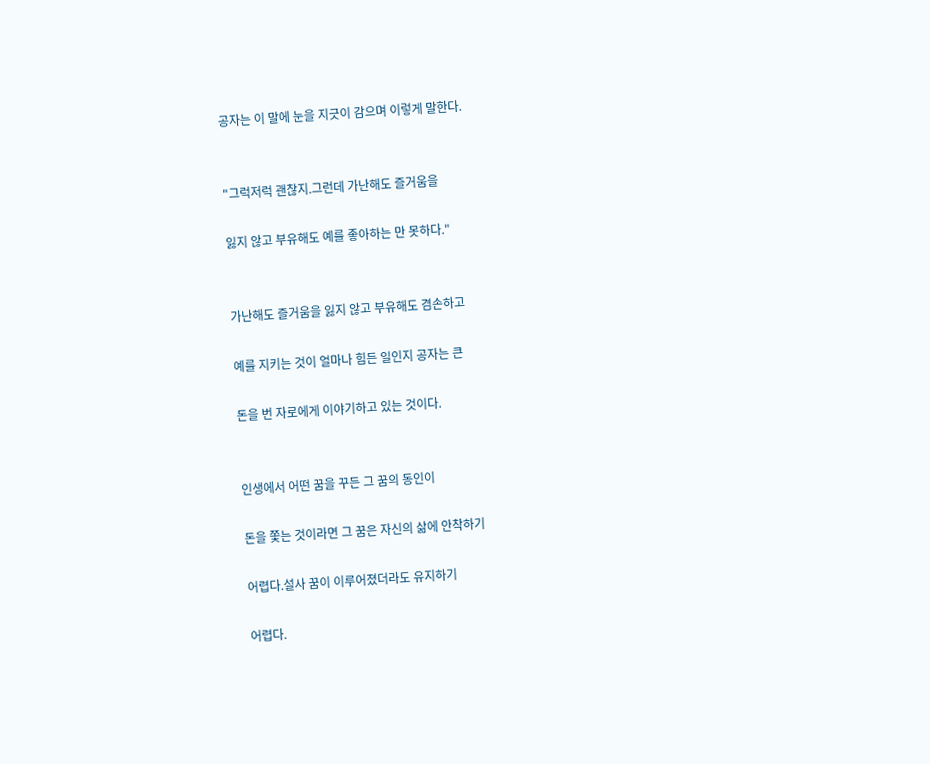공자는 이 말에 눈을 지긋이 감으며 이렇게 말한다.


"그럭저럭 괜찮지.그런데 가난해도 즐거움을

잃지 않고 부유해도 예를 좋아하는 만 못하다."


가난해도 즐거움을 잃지 않고 부유해도 겸손하고

예를 지키는 것이 얼마나 힘든 일인지 공자는 큰

돈을 번 자로에게 이야기하고 있는 것이다.


인생에서 어떤 꿈을 꾸든 그 꿈의 동인이

돈을 쫓는 것이라면 그 꿈은 자신의 삶에 안착하기

어렵다.설사 꿈이 이루어졌더라도 유지하기

어렵다.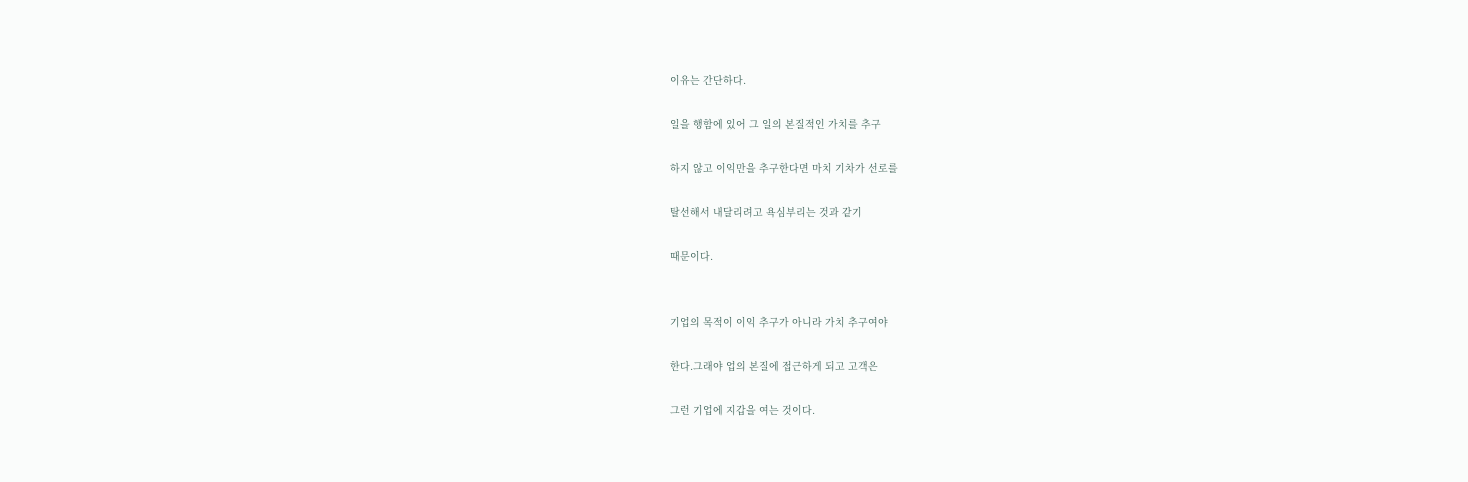이유는 간단하다.

일을 행함에 있어 그 일의 본질적인 가치를 추구

하지 않고 이익만을 추구한다면 마치 기차가 선로를

탈선해서 내달리려고 욕심부리는 것과 같기

때문이다.


기업의 목적이 이익 추구가 아니라 가치 추구여야

한다.그래야 업의 본질에 접근하게 되고 고객은

그런 기업에 지갑을 여는 것이다.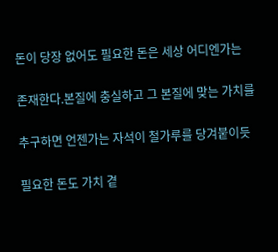돈이 당장 없어도 필요한 돈은 세상 어디엔가는

존재한다.본질에 충실하고 그 본질에 맞는 가치를

추구하면 언젠가는 자석이 철가루를 당겨붙이듯

필요한 돈도 가치 곁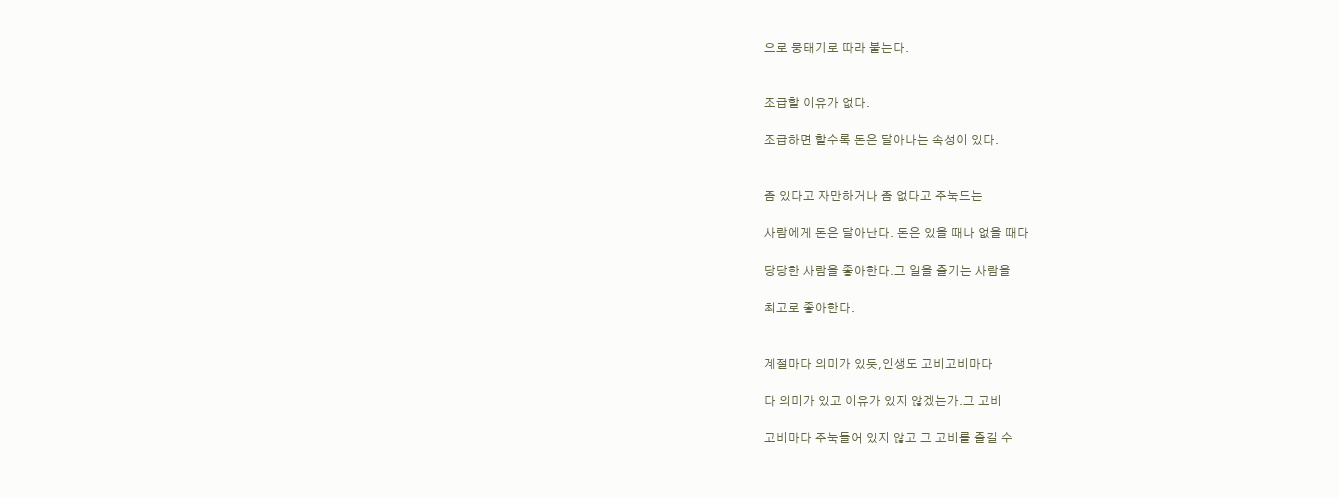으로 뭉태기로 따라 붙는다.


조급할 이유가 없다.

조급하면 할수록 돈은 달아나는 속성이 있다.


좀 있다고 자만하거나 좀 없다고 주눅드는

사람에게 돈은 달아난다. 돈은 있을 때나 없을 때다

당당한 사람을 좋아한다.그 일을 즐기는 사람을

최고로 좋아한다.


계절마다 의미가 있듯,인생도 고비고비마다

다 의미가 있고 이유가 있지 않겠는가.그 고비

고비마다 주눅들어 있지 않고 그 고비를 즐길 수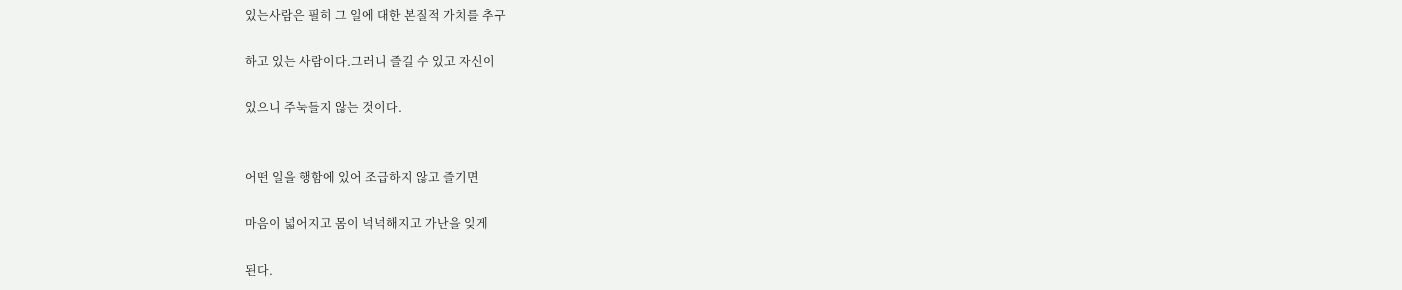있는사람은 필히 그 일에 대한 본질적 가치를 추구

하고 있는 사람이다.그러니 즐길 수 있고 자신이

있으니 주눅들지 않는 것이다.


어떤 일을 행함에 있어 조급하지 않고 즐기면

마음이 넓어지고 몸이 넉넉해지고 가난을 잊게

된다.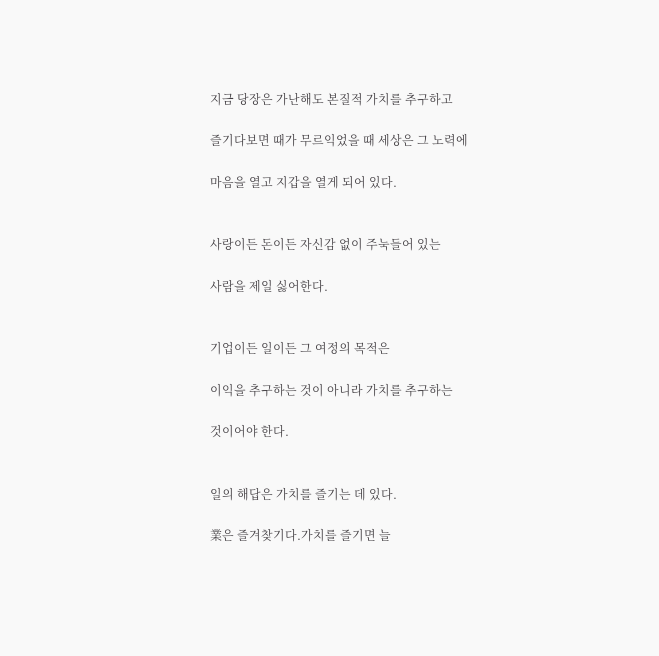지금 당장은 가난해도 본질적 가치를 추구하고

즐기다보면 때가 무르익었을 때 세상은 그 노력에

마음을 열고 지갑을 열게 되어 있다.


사랑이든 돈이든 자신감 없이 주눅들어 있는

사람을 제일 싫어한다.


기업이든 일이든 그 여정의 목적은

이익을 추구하는 것이 아니라 가치를 추구하는

것이어야 한다.


일의 해답은 가치를 즐기는 데 있다.

業은 즐겨찾기다.가치를 즐기면 늘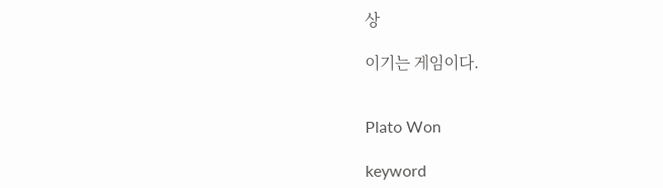상

이기는 게임이다.


Plato Won

keyword